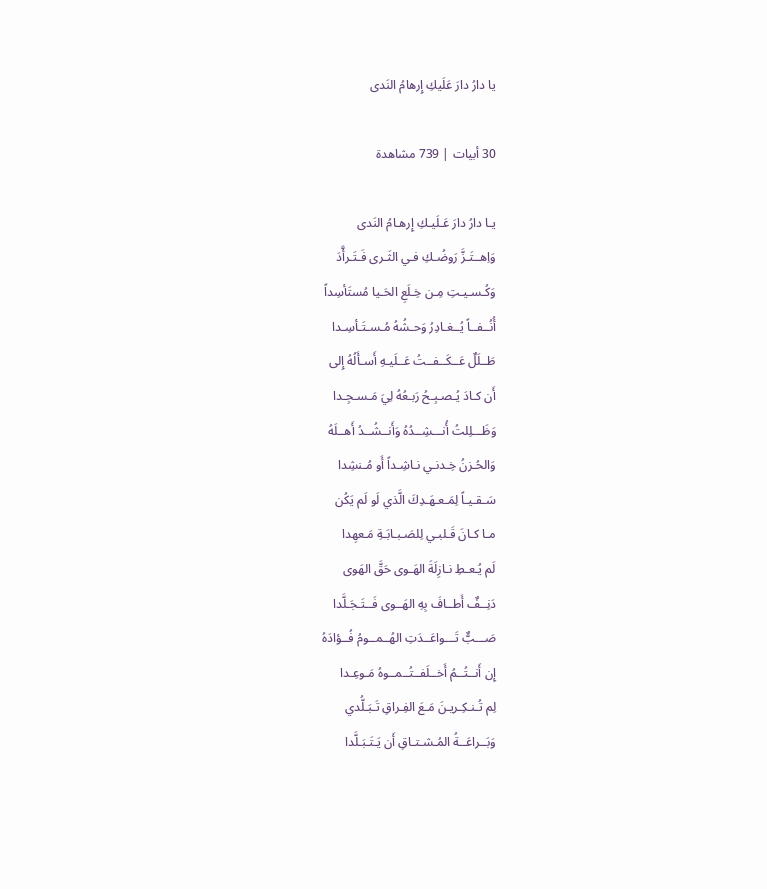يا دارُ دارَ عَلَيكِ إِرهامُ النَدى

30 أبيات | 739 مشاهدة

يـا دارُ دارَ عَـلَيـكِ إِرهـامُ النَدى
وَاِهــتَـزَّ رَوضُـكِ فـي الثَـرى فَـتَـرأَّدَ
وَكُـسـيـتِ مِـن خِـلَعِ الحَـيا مُستَأسِداً
أُنُــفــاً يُــغـادِرُ وَحـشُهُ مُـسـتَـأسِـدا
طَــلَلٌ عَــكَــفــتُ عَــلَيـهِ أَسـأَلُهُ إِلى
أَن كـادَ يُـصـبِـحُ رَبـعُهُ لِيَ مَـسـجِـدا
وَظَـــلِلتُ أُنـــشِــدُهُ وَأَنــشُــدُ أَهــلَهُ
وَالحُـزنُ خِـدنـي نـاشِـداً أَو مُـنشِدا
سَـقـيـاً لِمَـعـهَـدِكَ الَّذي لَو لَم يَكُن
مـا كـانَ قَـلبـي لِلصَـبـابَـةِ مَـعهِدا
لَم يُـعـطِ نـازِلَةَ الهَـوى حَقَّ الهَوى
دَنِــفٌ أَطــافَ بِهِ الهَــوى فَــتَـجَـلَّدا
صَـــبٌّ تَـــواعَــدَتِ الهُــمــومُ فُــؤادَهُ
إِن أَنــتُــمُ أَخــلَفــتُــمــوهُ مَـوعِـدا
لِم تُـنـكِـريـنَ مَـعَ الفِـراقِ تَـبَـلُّدي
وَبَــراعَــةُ المُـشـتـاقِ أَن يَـتَـبَـلَّدا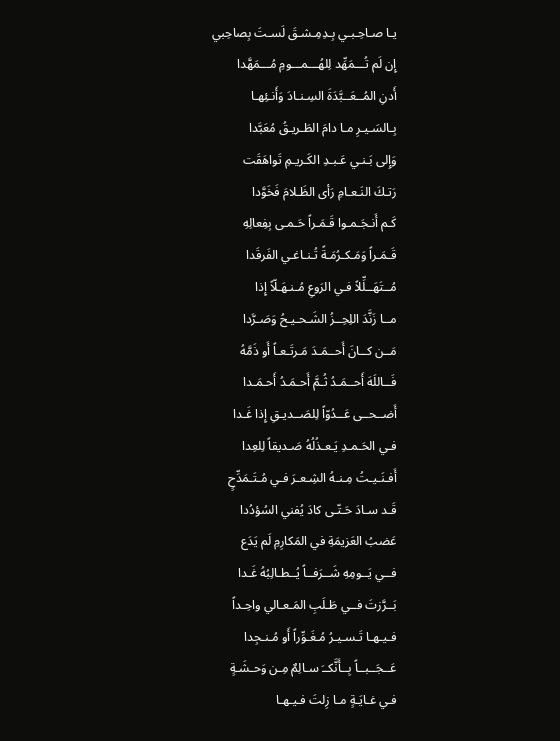يـا صـاحِـبـي بِـدِمِـشـقَ لَسـتَ بِصاحِبي
إِن لَم تُـــمَهِّد لِلهُـــمـــومِ مُـــمَهَّدا
أَدنِ المُــعَــبَّدَةَ السِـنـادَ وَأَنـئِهـا
بِـالسَـيـرِ مـا دامَ الطَـريـقُ مُعَبَّدا
وَإِلى بَـنـي عَـبـدِ الكَـريـمِ تَواهَقَت
رَتـكَ النَـعـامِ رَأى الظَـلامَ فَخَوَّدا
كَـم أَنـجَـمـوا قَـمَـراً حَـمـى بِفِعالِهِ
قَـمَـراً وَمَـكـرُمَـةً تُـنـاغـي الفَرقَدا
مُــتَهَــلِّلاً فـي الرَوعِ مُـنـهَـلّاً إِذا
مــا زَنَّدَ اللِحِــزُ الشَـحـيـحُ وَصَـرَّدا
مَــن كــانَ أَحــمَـدَ مَـرتَـعـاً أَو ذَمَّهُ
فَــاللَهَ أَحــمَـدُ ثُـمَّ أَحـمَـدُ أَحـمَـدا
أَضــحــى عَــدُوّاً لِلصَــديـقِ إِذا غَـدا
فـي الحَـمـدِ يَـعـذُلُهُ صَـديقاً لِلعِدا
أَفـنَـيـتُ مِـنـهُ الشِـعـرَ فـي مُـتَـمَدِّحٍ
قَـد سـادَ حَـتّـى كادَ يُفني السُؤدُدا
عَضبُ العَزيمَةِ في المَكارِمِ لَم يَدَع
فــي يَــومِهِ شَــرَفــاً يُــطـالِبُهُ غَـدا
بَــرَّزتَ فــي طَـلَبِ المَـعـالي واحِـداً
فـيـهـا تَـسـيـرُ مُـغَـوِّراً أَو مُـنـجِدا
عَــجَــبــاً بِــأَنَّكــَ سـالِمٌ مِـن وَحـشَـةٍ
فـي غـايَـةٍ مـا زِلتَ فـيـهـا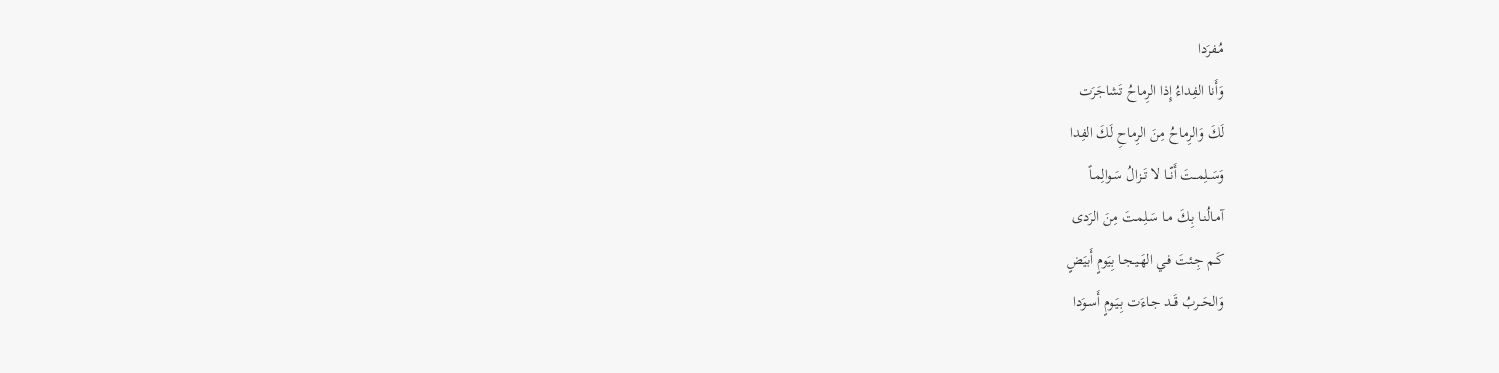مُـفرَدا
وَأَنا الفِداءُ إِذا الرِماحُ تَشاجَرَت
لَكَ وَالرِماحُ مِنَ الرِماحِ لَكَ الفِدا
وَسَــلِمــتَ أَنّــا لا تَــزالُ سَـوالِمـاً
آمـالُنـا بِـكَ مـا سَـلِمـتَ مِنَ الرَدى
كَـم جِـئتَ فـي الهَـيـجـا بِيَومٍ أَبيَضٍ
وَالحَــربُ قَــد جـاءَت بِـيَـومٍ أَسـوَدا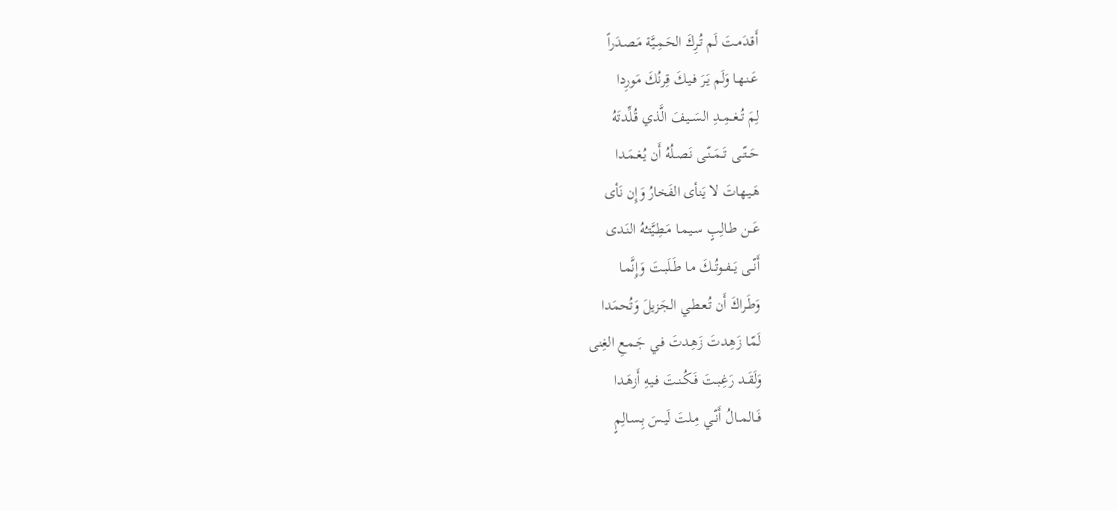أَقـدَمـتَ لَم تُـرِكَ الحَـمِـيَّة مَـصـدَراً
عَـنـهـا وَلَم يَـرَ فـيـكَ قِرنُكَ مَورِدا
لِمَ تُــغــمِــدِ السَــيـفَ الَّذي قُـلِّدتَهُ
حَــتّــى تَــمَــنّـى نَـصـلُهُ أَن يُـغـمَـدا
هَـيـهاتَ لا يَنأى الفَخارُ وَإِن نَأى
عَــن طـالِبٍ سـيـمـا مَـطِـيَّتـُهُ النَـدى
أَنّــى يَــفــوتُــكَ مـا طَـلَبـتَ وَإِنَّمـا
وَطَـراكَ أَن تُـعـطـي الجَزيلَ وَتُحمَدا
لَمّـا زَهِـدتَ زَهِـدتَ فـي جَـمـعِ الغِنى
وَلَقَــد رَغِـبـتَ فَـكُـنـتَ فـيـهِ أَزهَـدا
فَــالمــالُ أَنّــي مِـلتَ لَيـسَ بِـسـالِمٍ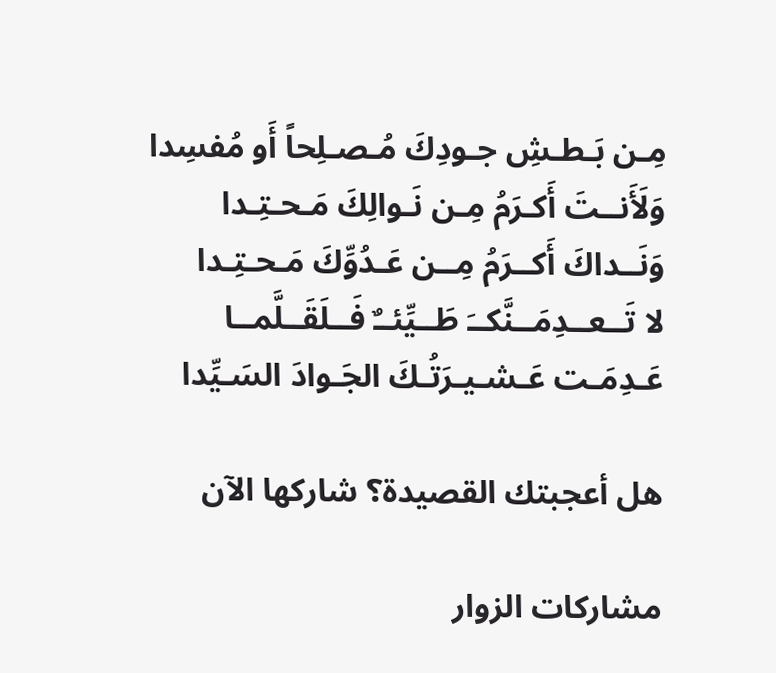مِـن بَـطـشِ جـودِكَ مُـصـلِحاً أَو مُفسِدا
وَلَأَنــتَ أَكـرَمُ مِـن نَـوالِكَ مَـحـتِـدا
وَنَــداكَ أَكــرَمُ مِــن عَـدُوِّكَ مَـحـتِـدا
لا تَــعــدِمَــنَّكــَ طَــيِّئــٌ فَــلَقَــلَّمــا
عَـدِمَـت عَـشـيـرَتُـكَ الجَـوادَ السَـيِّدا

هل أعجبتك القصيدة؟ شاركها الآن

مشاركات الزوار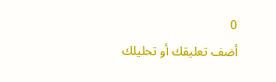0
أضف تعليقك أو تحليلك